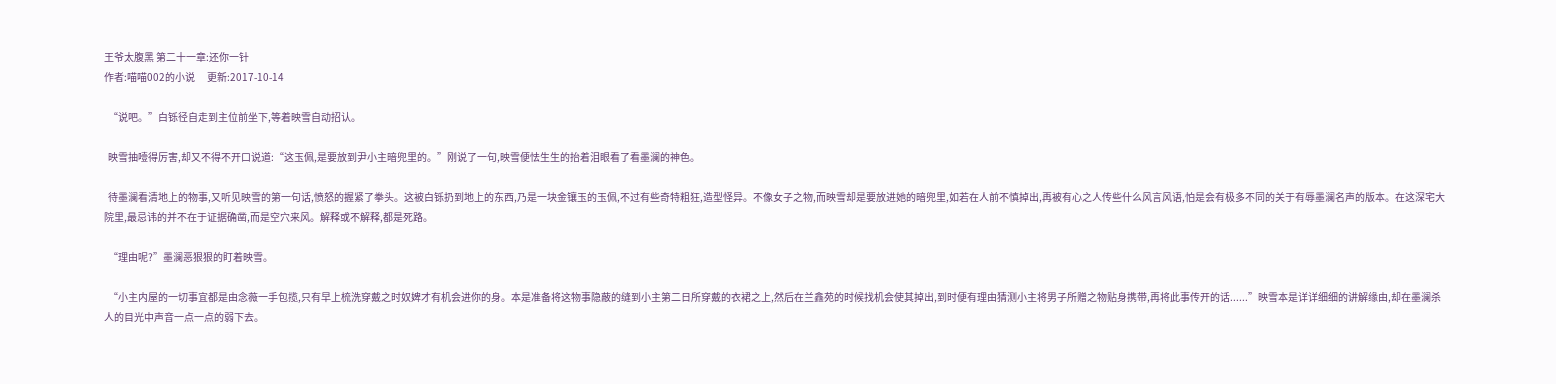王爷太腹黑 第二十一章:还你一针
作者:喵喵002的小说      更新:2017-10-14

  “说吧。”白铄径自走到主位前坐下,等着映雪自动招认。

  映雪抽噎得厉害,却又不得不开口说道:“这玉佩,是要放到尹小主暗兜里的。”刚说了一句,映雪便怯生生的抬着泪眼看了看墨澜的神色。

  待墨澜看清地上的物事,又听见映雪的第一句话,愤怒的握紧了拳头。这被白铄扔到地上的东西,乃是一块金镶玉的玉佩,不过有些奇特粗狂,造型怪异。不像女子之物,而映雪却是要放进她的暗兜里,如若在人前不慎掉出,再被有心之人传些什么风言风语,怕是会有极多不同的关于有辱墨澜名声的版本。在这深宅大院里,最忌讳的并不在于证据确凿,而是空穴来风。解释或不解释,都是死路。

  “理由呢?”墨澜恶狠狠的盯着映雪。

  “小主内屋的一切事宜都是由念薇一手包揽,只有早上梳洗穿戴之时奴婢才有机会进你的身。本是准备将这物事隐蔽的缝到小主第二日所穿戴的衣裙之上,然后在兰鑫苑的时候找机会使其掉出,到时便有理由猜测小主将男子所赠之物贴身携带,再将此事传开的话......”映雪本是详详细细的讲解缘由,却在墨澜杀人的目光中声音一点一点的弱下去。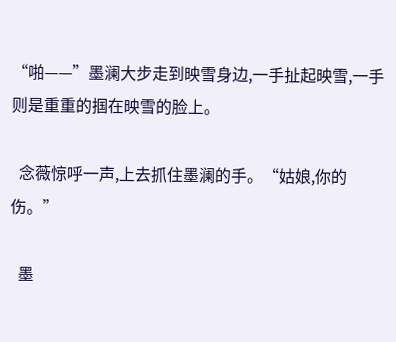“啪——”墨澜大步走到映雪身边,一手扯起映雪,一手则是重重的掴在映雪的脸上。

  念薇惊呼一声,上去抓住墨澜的手。“姑娘,你的伤。”

  墨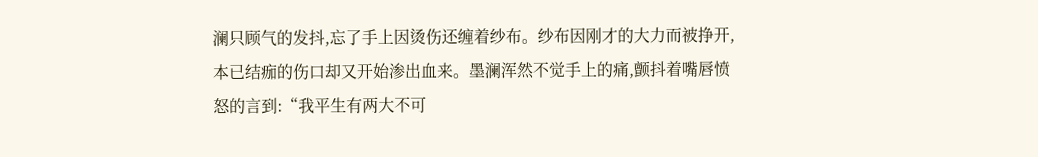澜只顾气的发抖,忘了手上因烫伤还缠着纱布。纱布因刚才的大力而被挣开,本已结痂的伤口却又开始渗出血来。墨澜浑然不觉手上的痛,颤抖着嘴唇愤怒的言到:“我平生有两大不可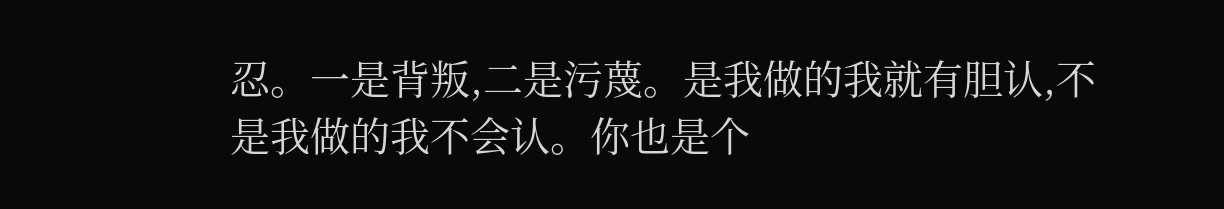忍。一是背叛,二是污蔑。是我做的我就有胆认,不是我做的我不会认。你也是个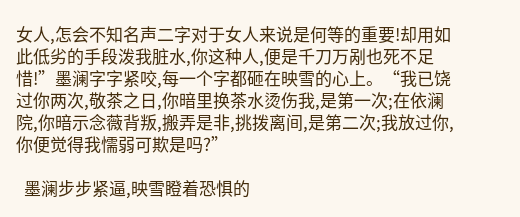女人,怎会不知名声二字对于女人来说是何等的重要!却用如此低劣的手段泼我脏水,你这种人,便是千刀万剐也死不足惜!”墨澜字字紧咬,每一个字都砸在映雪的心上。“我已饶过你两次,敬茶之日,你暗里换茶水烫伤我,是第一次;在依澜院,你暗示念薇背叛,搬弄是非,挑拨离间,是第二次;我放过你,你便觉得我懦弱可欺是吗?”

  墨澜步步紧逼,映雪瞪着恐惧的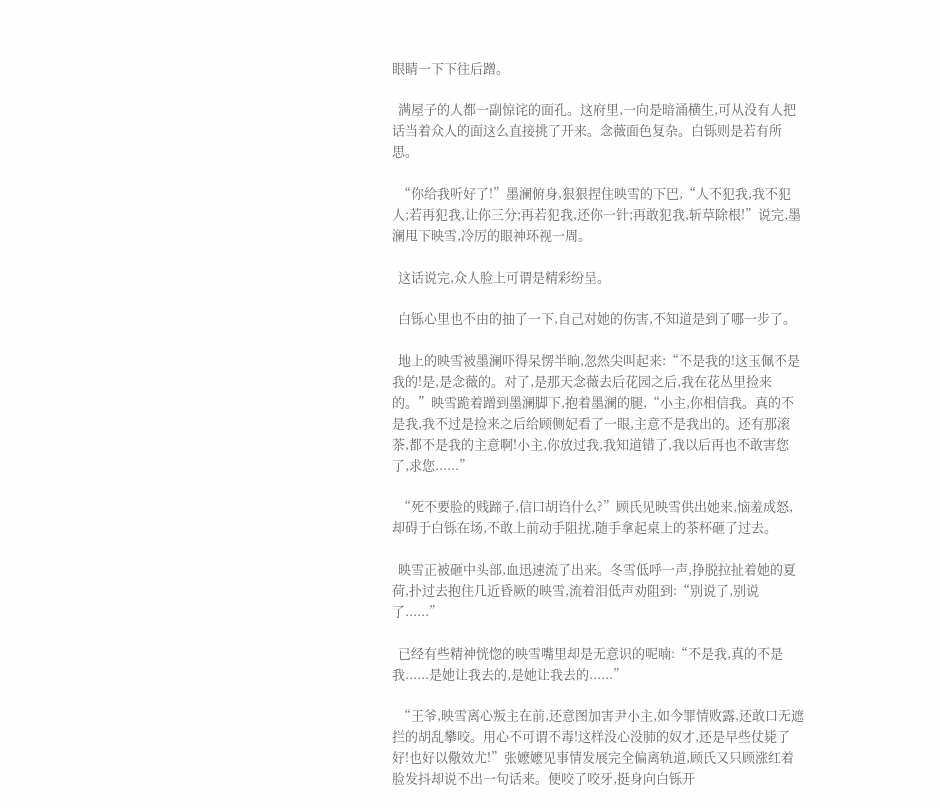眼睛一下下往后蹭。

  满屋子的人都一副惊诧的面孔。这府里,一向是暗涌横生,可从没有人把话当着众人的面这么直接挑了开来。念薇面色复杂。白铄则是若有所思。

  “你给我听好了!”墨澜俯身,狠狠捏住映雪的下巴,“人不犯我,我不犯人;若再犯我,让你三分;再若犯我,还你一针;再敢犯我,斩草除根!”说完,墨澜甩下映雪,冷厉的眼神环视一周。

  这话说完,众人脸上可谓是精彩纷呈。

  白铄心里也不由的抽了一下,自己对她的伤害,不知道是到了哪一步了。

  地上的映雪被墨澜吓得呆愣半晌,忽然尖叫起来:“不是我的!这玉佩不是我的!是,是念薇的。对了,是那天念薇去后花园之后,我在花丛里捡来的。”映雪跪着蹭到墨澜脚下,抱着墨澜的腿,“小主,你相信我。真的不是我,我不过是捡来之后给顾侧妃看了一眼,主意不是我出的。还有那滚茶,都不是我的主意啊!小主,你放过我,我知道错了,我以后再也不敢害您了,求您......”

  “死不要脸的贱蹄子,信口胡诌什么?”顾氏见映雪供出她来,恼羞成怒,却碍于白铄在场,不敢上前动手阻扰,随手拿起桌上的茶杯砸了过去。

  映雪正被砸中头部,血迅速流了出来。冬雪低呼一声,挣脱拉扯着她的夏荷,扑过去抱住几近昏厥的映雪,流着泪低声劝阻到:“别说了,别说了......”

  已经有些精神恍惚的映雪嘴里却是无意识的呢喃:“不是我,真的不是我......是她让我去的,是她让我去的......”

  “王爷,映雪离心叛主在前,还意图加害尹小主,如今罪情败露,还敢口无遮拦的胡乱攀咬。用心不可谓不毒!这样没心没肺的奴才,还是早些仗毙了好!也好以儆效尤!”张嬷嬷见事情发展完全偏离轨道,顾氏又只顾涨红着脸发抖却说不出一句话来。便咬了咬牙,挺身向白铄开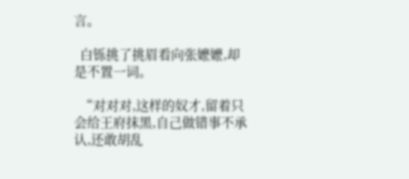言。

  白铄挑了挑眉看向张嬷嬷,却是不置一词。

  “对对对,这样的奴才,留着只会给王府抹黑,自己做错事不承认,还敢胡乱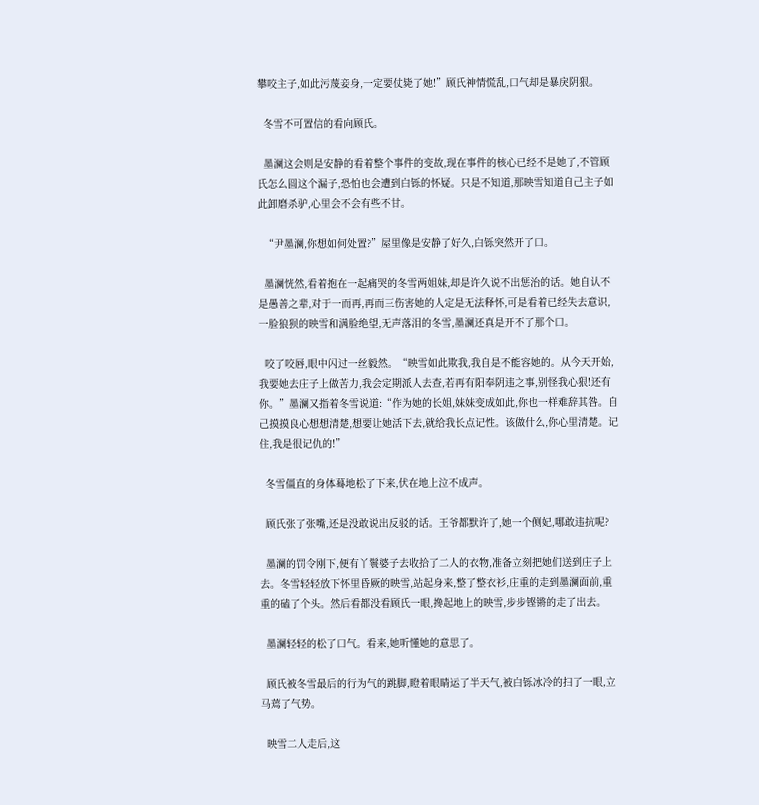攀咬主子,如此污蔑妾身,一定要仗毙了她!”顾氏神情慌乱,口气却是暴戾阴狠。

  冬雪不可置信的看向顾氏。

  墨澜这会则是安静的看着整个事件的变故,现在事件的核心已经不是她了,不管顾氏怎么圆这个漏子,恐怕也会遭到白铄的怀疑。只是不知道,那映雪知道自己主子如此卸磨杀驴,心里会不会有些不甘。

  “尹墨澜,你想如何处置?”屋里像是安静了好久,白铄突然开了口。

  墨澜恍然,看着抱在一起痛哭的冬雪两姐妹,却是许久说不出惩治的话。她自认不是愚善之辈,对于一而再,再而三伤害她的人定是无法释怀,可是看着已经失去意识,一脸狼狈的映雪和满脸绝望,无声落泪的冬雪,墨澜还真是开不了那个口。

  咬了咬唇,眼中闪过一丝毅然。“映雪如此欺我,我自是不能容她的。从今天开始,我要她去庄子上做苦力,我会定期派人去查,若再有阳奉阴违之事,别怪我心狠!还有你。”墨澜又指着冬雪说道:“作为她的长姐,妹妹变成如此,你也一样难辞其咎。自己摸摸良心想想清楚,想要让她活下去,就给我长点记性。该做什么,你心里清楚。记住,我是很记仇的!”

  冬雪僵直的身体蓦地松了下来,伏在地上泣不成声。

  顾氏张了张嘴,还是没敢说出反驳的话。王爷都默许了,她一个侧妃,哪敢违抗呢?

  墨澜的罚令刚下,便有丫鬟婆子去收拾了二人的衣物,准备立刻把她们送到庄子上去。冬雪轻轻放下怀里昏厥的映雪,站起身来,整了整衣衫,庄重的走到墨澜面前,重重的磕了个头。然后看都没看顾氏一眼,搀起地上的映雪,步步铿锵的走了出去。

  墨澜轻轻的松了口气。看来,她听懂她的意思了。

  顾氏被冬雪最后的行为气的跳脚,瞪着眼睛运了半天气,被白铄冰冷的扫了一眼,立马蔫了气势。

  映雪二人走后,这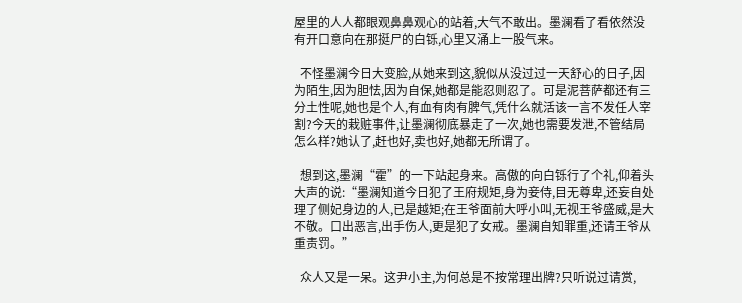屋里的人人都眼观鼻鼻观心的站着,大气不敢出。墨澜看了看依然没有开口意向在那挺尸的白铄,心里又涌上一股气来。

  不怪墨澜今日大变脸,从她来到这,貌似从没过过一天舒心的日子,因为陌生,因为胆怯,因为自保,她都是能忍则忍了。可是泥菩萨都还有三分土性呢,她也是个人,有血有肉有脾气,凭什么就活该一言不发任人宰割?今天的栽赃事件,让墨澜彻底暴走了一次,她也需要发泄,不管结局怎么样?她认了,赶也好,卖也好,她都无所谓了。

  想到这,墨澜“霍”的一下站起身来。高傲的向白铄行了个礼,仰着头大声的说:“墨澜知道今日犯了王府规矩,身为妾侍,目无尊卑,还妄自处理了侧妃身边的人,已是越矩;在王爷面前大呼小叫,无视王爷盛威,是大不敬。口出恶言,出手伤人,更是犯了女戒。墨澜自知罪重,还请王爷从重责罚。”

  众人又是一呆。这尹小主,为何总是不按常理出牌?只听说过请赏,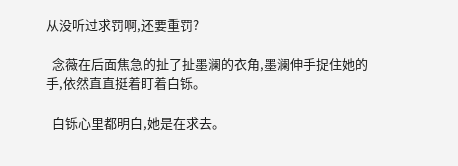从没听过求罚啊,还要重罚?

  念薇在后面焦急的扯了扯墨澜的衣角,墨澜伸手捉住她的手,依然直直挺着盯着白铄。

  白铄心里都明白,她是在求去。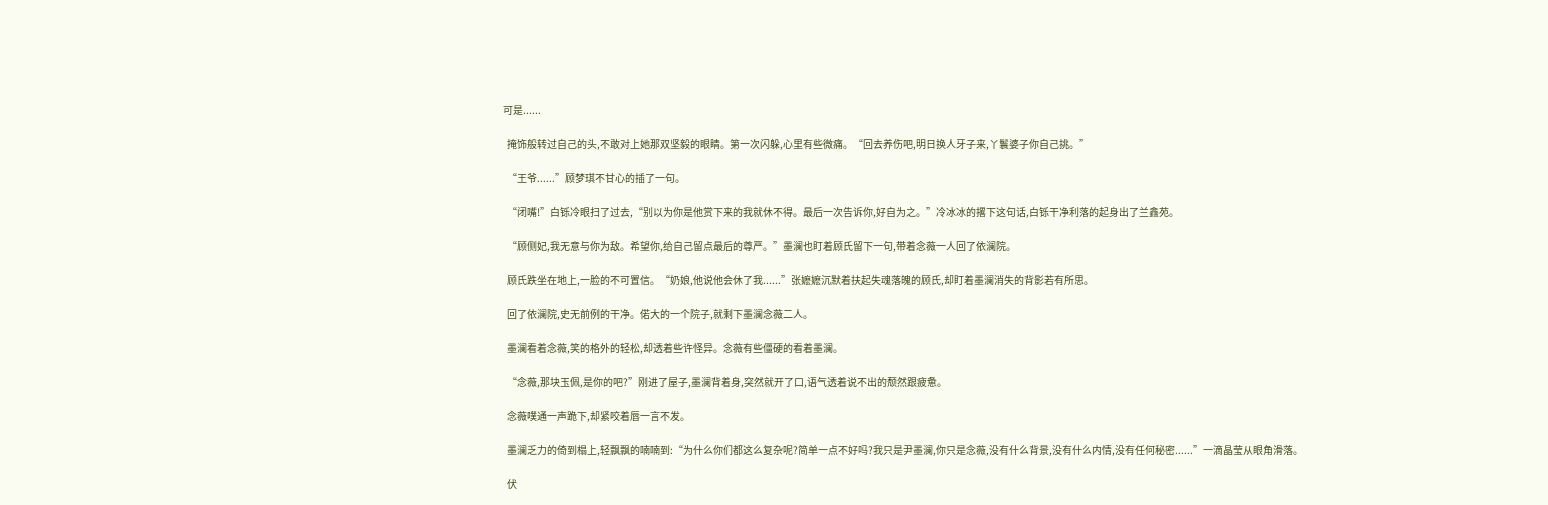可是......

  掩饰般转过自己的头,不敢对上她那双坚毅的眼睛。第一次闪躲,心里有些微痛。“回去养伤吧,明日换人牙子来,丫鬟婆子你自己挑。”

  “王爷......”顾梦琪不甘心的插了一句。

  “闭嘴!”白铄冷眼扫了过去,“别以为你是他赏下来的我就休不得。最后一次告诉你,好自为之。”冷冰冰的撂下这句话,白铄干净利落的起身出了兰鑫苑。

  “顾侧妃,我无意与你为敌。希望你,给自己留点最后的尊严。”墨澜也盯着顾氏留下一句,带着念薇一人回了依澜院。

  顾氏跌坐在地上,一脸的不可置信。“奶娘,他说他会休了我......”张嬷嬷沉默着扶起失魂落魄的顾氏,却盯着墨澜消失的背影若有所思。

  回了依澜院,史无前例的干净。偌大的一个院子,就剩下墨澜念薇二人。

  墨澜看着念薇,笑的格外的轻松,却透着些许怪异。念薇有些僵硬的看着墨澜。

  “念薇,那块玉佩,是你的吧?”刚进了屋子,墨澜背着身,突然就开了口,语气透着说不出的颓然跟疲惫。

  念薇噗通一声跪下,却紧咬着唇一言不发。

  墨澜乏力的倚到榻上,轻飘飘的喃喃到:“为什么你们都这么复杂呢?简单一点不好吗?我只是尹墨澜,你只是念薇,没有什么背景,没有什么内情,没有任何秘密......”一滴晶莹从眼角滑落。

  伏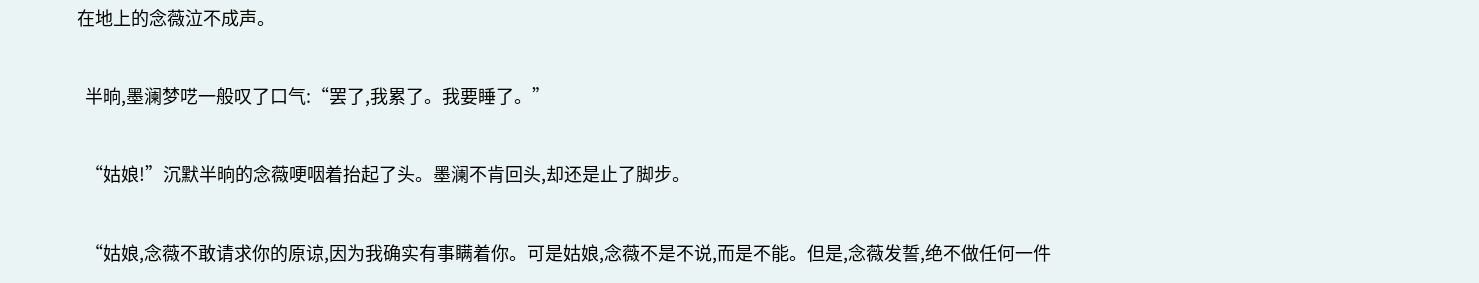在地上的念薇泣不成声。

  半晌,墨澜梦呓一般叹了口气:“罢了,我累了。我要睡了。”

  “姑娘!”沉默半晌的念薇哽咽着抬起了头。墨澜不肯回头,却还是止了脚步。

  “姑娘,念薇不敢请求你的原谅,因为我确实有事瞒着你。可是姑娘,念薇不是不说,而是不能。但是,念薇发誓,绝不做任何一件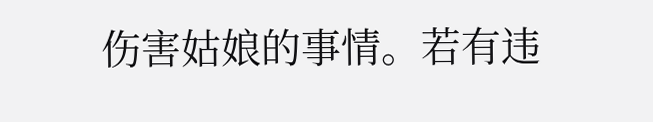伤害姑娘的事情。若有违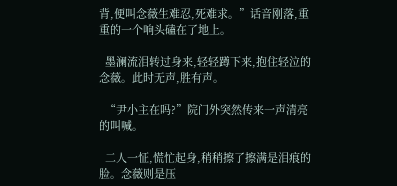背,便叫念薇生难忍,死难求。”话音刚落,重重的一个响头磕在了地上。

  墨澜流泪转过身来,轻轻蹲下来,抱住轻泣的念薇。此时无声,胜有声。

  “尹小主在吗?”院门外突然传来一声清亮的叫喊。

  二人一怔,慌忙起身,稍稍擦了擦满是泪痕的脸。念薇则是压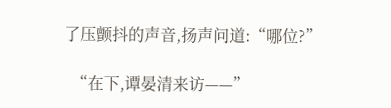了压颤抖的声音,扬声问道:“哪位?”

  “在下,谭晏清来访——”